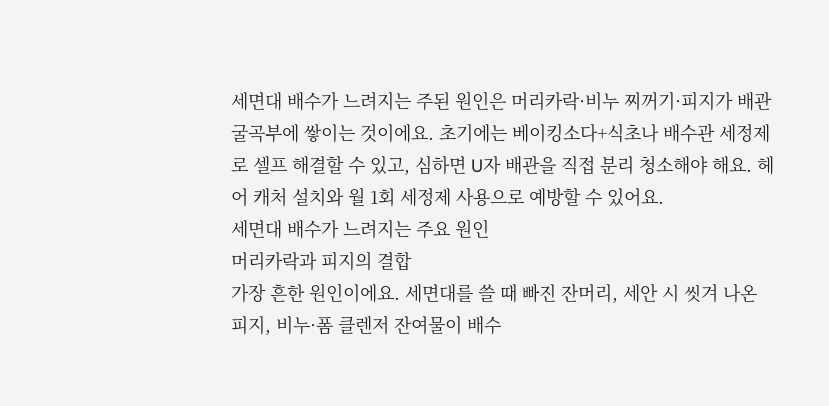세면대 배수가 느려지는 주된 원인은 머리카락·비누 찌꺼기·피지가 배관 굴곡부에 쌓이는 것이에요. 초기에는 베이킹소다+식초나 배수관 세정제로 셀프 해결할 수 있고, 심하면 U자 배관을 직접 분리 청소해야 해요. 헤어 캐처 설치와 월 1회 세정제 사용으로 예방할 수 있어요.
세면대 배수가 느려지는 주요 원인
머리카락과 피지의 결합
가장 흔한 원인이에요. 세면대를 쓸 때 빠진 잔머리, 세안 시 씻겨 나온 피지, 비누·폼 클렌저 잔여물이 배수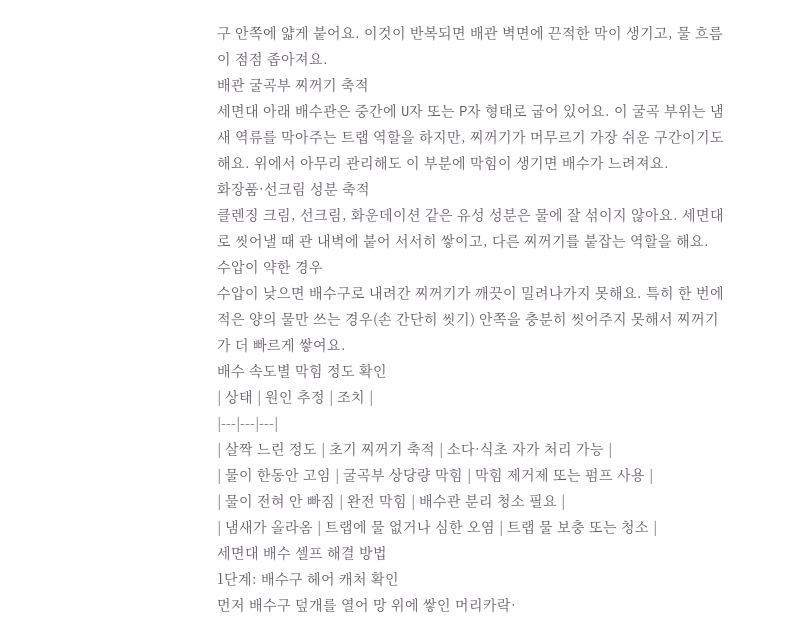구 안쪽에 얇게 붙어요. 이것이 반복되면 배관 벽면에 끈적한 막이 생기고, 물 흐름이 점점 좁아져요.
배관 굴곡부 찌꺼기 축적
세면대 아래 배수관은 중간에 U자 또는 P자 형태로 굽어 있어요. 이 굴곡 부위는 냄새 역류를 막아주는 트랩 역할을 하지만, 찌꺼기가 머무르기 가장 쉬운 구간이기도 해요. 위에서 아무리 관리해도 이 부분에 막힘이 생기면 배수가 느려져요.
화장품·선크림 성분 축적
클렌징 크림, 선크림, 화운데이션 같은 유성 성분은 물에 잘 섞이지 않아요. 세면대로 씻어낼 때 관 내벽에 붙어 서서히 쌓이고, 다른 찌꺼기를 붙잡는 역할을 해요.
수압이 약한 경우
수압이 낮으면 배수구로 내려간 찌꺼기가 깨끗이 밀려나가지 못해요. 특히 한 번에 적은 양의 물만 쓰는 경우(손 간단히 씻기) 안쪽을 충분히 씻어주지 못해서 찌꺼기가 더 빠르게 쌓여요.
배수 속도별 막힘 정도 확인
| 상태 | 원인 추정 | 조치 |
|---|---|---|
| 살짝 느린 정도 | 초기 찌꺼기 축적 | 소다·식초 자가 처리 가능 |
| 물이 한동안 고임 | 굴곡부 상당량 막힘 | 막힘 제거제 또는 펌프 사용 |
| 물이 전혀 안 빠짐 | 완전 막힘 | 배수관 분리 청소 필요 |
| 냄새가 올라옴 | 트랩에 물 없거나 심한 오염 | 트랩 물 보충 또는 청소 |
세면대 배수 셀프 해결 방법
1단계: 배수구 헤어 캐처 확인
먼저 배수구 덮개를 열어 망 위에 쌓인 머리카락·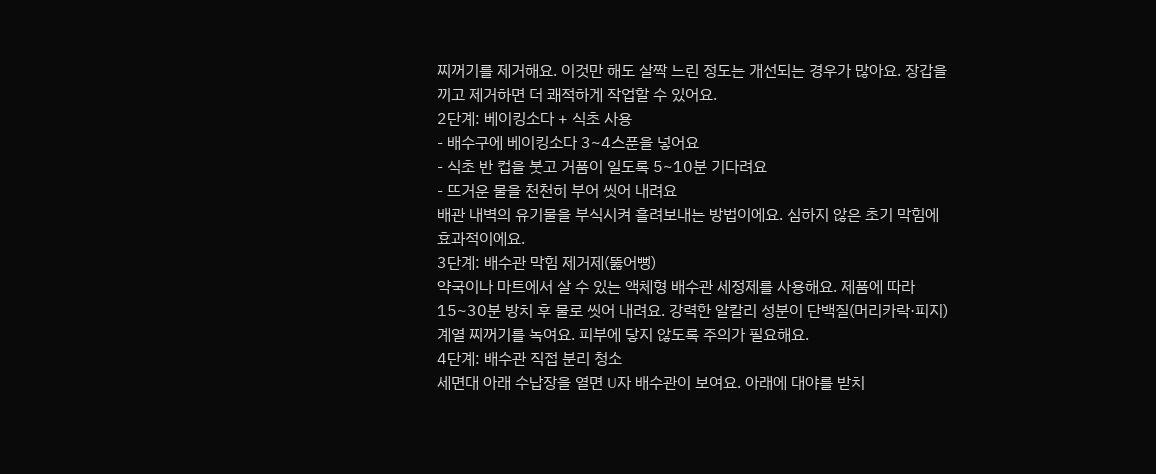찌꺼기를 제거해요. 이것만 해도 살짝 느린 정도는 개선되는 경우가 많아요. 장갑을 끼고 제거하면 더 쾌적하게 작업할 수 있어요.
2단계: 베이킹소다 + 식초 사용
- 배수구에 베이킹소다 3~4스푼을 넣어요
- 식초 반 컵을 붓고 거품이 일도록 5~10분 기다려요
- 뜨거운 물을 천천히 부어 씻어 내려요
배관 내벽의 유기물을 부식시켜 흘려보내는 방법이에요. 심하지 않은 초기 막힘에 효과적이에요.
3단계: 배수관 막힘 제거제(뚫어뻥)
약국이나 마트에서 살 수 있는 액체형 배수관 세정제를 사용해요. 제품에 따라 15~30분 방치 후 물로 씻어 내려요. 강력한 알칼리 성분이 단백질(머리카락·피지) 계열 찌꺼기를 녹여요. 피부에 닿지 않도록 주의가 필요해요.
4단계: 배수관 직접 분리 청소
세면대 아래 수납장을 열면 U자 배수관이 보여요. 아래에 대야를 받치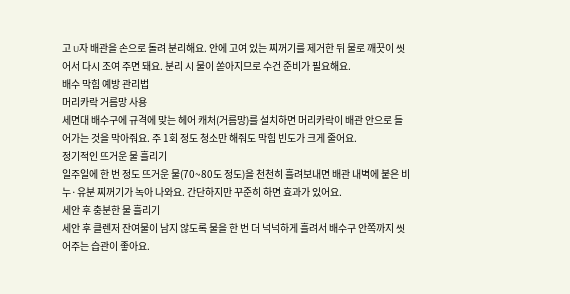고 U자 배관을 손으로 돌려 분리해요. 안에 고여 있는 찌꺼기를 제거한 뒤 물로 깨끗이 씻어서 다시 조여 주면 돼요. 분리 시 물이 쏟아지므로 수건 준비가 필요해요.
배수 막힘 예방 관리법
머리카락 거름망 사용
세면대 배수구에 규격에 맞는 헤어 캐처(거름망)를 설치하면 머리카락이 배관 안으로 들어가는 것을 막아줘요. 주 1회 정도 청소만 해줘도 막힘 빈도가 크게 줄어요.
정기적인 뜨거운 물 흘리기
일주일에 한 번 정도 뜨거운 물(70~80도 정도)을 천천히 흘려보내면 배관 내벽에 붙은 비누·유분 찌꺼기가 녹아 나와요. 간단하지만 꾸준히 하면 효과가 있어요.
세안 후 충분한 물 흘리기
세안 후 클렌저 잔여물이 남지 않도록 물을 한 번 더 넉넉하게 흘려서 배수구 안쪽까지 씻어주는 습관이 좋아요.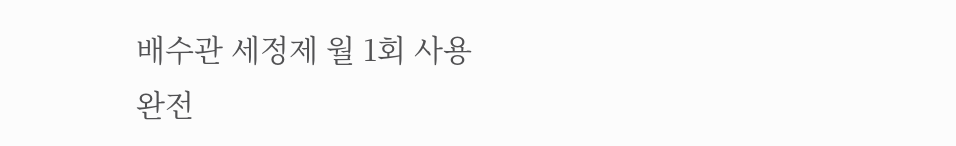배수관 세정제 월 1회 사용
완전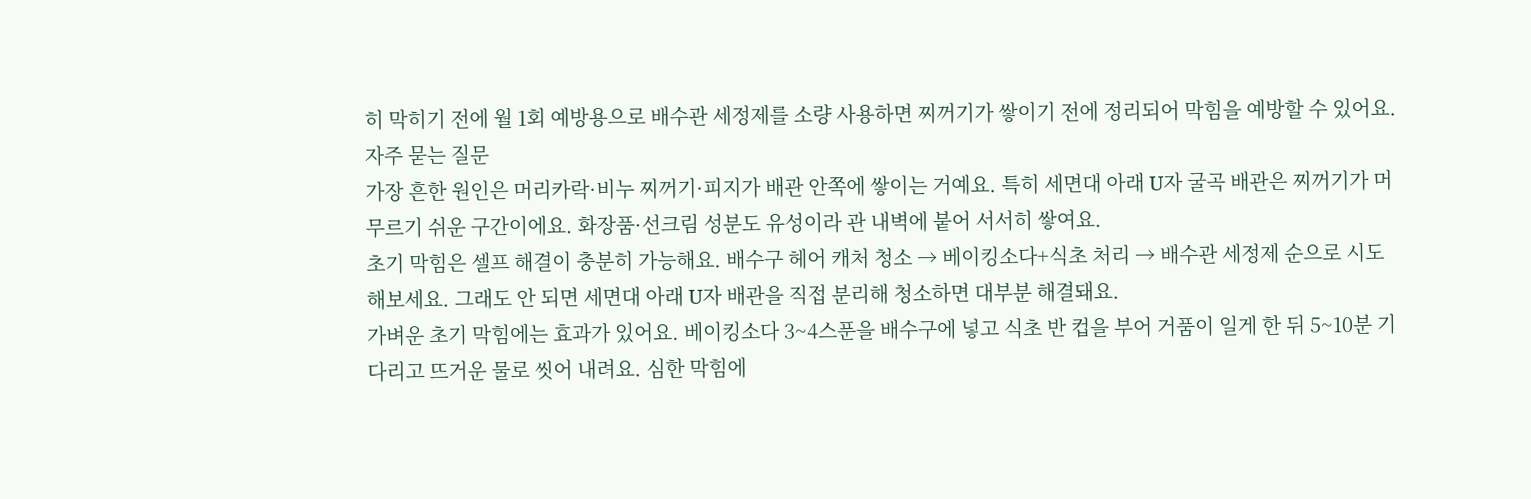히 막히기 전에 월 1회 예방용으로 배수관 세정제를 소량 사용하면 찌꺼기가 쌓이기 전에 정리되어 막힘을 예방할 수 있어요.
자주 묻는 질문
가장 흔한 원인은 머리카락·비누 찌꺼기·피지가 배관 안쪽에 쌓이는 거예요. 특히 세면대 아래 U자 굴곡 배관은 찌꺼기가 머무르기 쉬운 구간이에요. 화장품·선크림 성분도 유성이라 관 내벽에 붙어 서서히 쌓여요.
초기 막힘은 셀프 해결이 충분히 가능해요. 배수구 헤어 캐처 청소 → 베이킹소다+식초 처리 → 배수관 세정제 순으로 시도해보세요. 그래도 안 되면 세면대 아래 U자 배관을 직접 분리해 청소하면 대부분 해결돼요.
가벼운 초기 막힘에는 효과가 있어요. 베이킹소다 3~4스푼을 배수구에 넣고 식초 반 컵을 부어 거품이 일게 한 뒤 5~10분 기다리고 뜨거운 물로 씻어 내려요. 심한 막힘에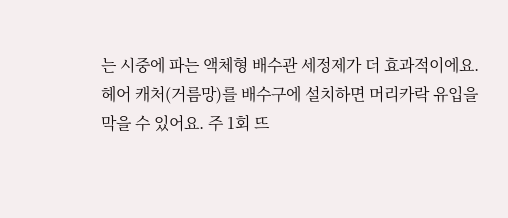는 시중에 파는 액체형 배수관 세정제가 더 효과적이에요.
헤어 캐처(거름망)를 배수구에 설치하면 머리카락 유입을 막을 수 있어요. 주 1회 뜨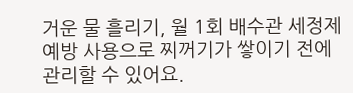거운 물 흘리기, 월 1회 배수관 세정제 예방 사용으로 찌꺼기가 쌓이기 전에 관리할 수 있어요.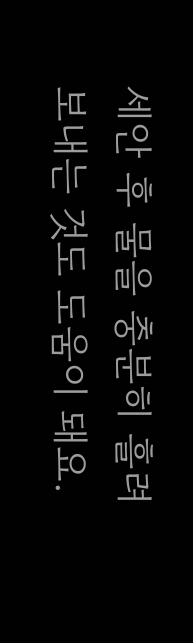세안 후 물을 충분히 흘려보내는 것도 도움이 돼요.